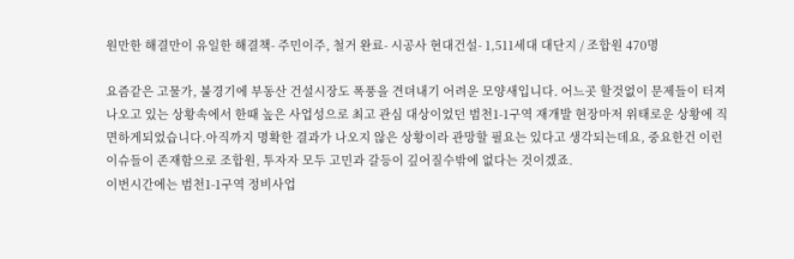원만한 해결만이 유일한 해결책- 주민이주, 철거 완료- 시공사 현대건설- 1,511세대 대단지 / 조합원 470명

요즘같은 고물가, 불경기에 부동산 건설시장도 폭풍을 견뎌내기 어려운 모양새입니다. 어느곳 할것없이 문제들이 터져나오고 있는 상황속에서 한때 높은 사업성으로 최고 관심 대상이었던 범천1-1구역 재개발 현장마저 위태로운 상황에 직면하게되었습니다.아직까지 명확한 결과가 나오지 않은 상황이라 관망할 필요는 있다고 생각되는데요, 중요한건 이런 이슈들이 존재함으로 조합원, 투자자 모두 고민과 갈등이 깊어질수밖에 없다는 것이겠죠.
이번시간에는 범천1-1구역 정비사업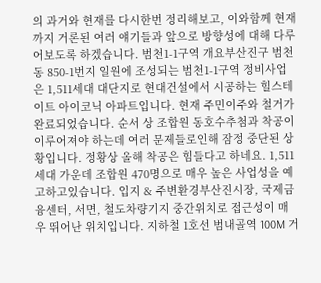의 과거와 현재를 다시한번 정리해보고, 이와함께 현재까지 거론된 여러 얘기들과 앞으로 방향성에 대해 다루어보도록 하겠습니다. 범천1-1구역 개요부산진구 범천동 850-1번지 일원에 조성되는 범천1-1구역 정비사업은 1,511세대 대단지로 현대건설에서 시공하는 힐스테이트 아이코닉 아파트입니다. 현재 주민이주와 철거가 완료되었습니다. 순서 상 조합원 동호수추첨과 착공이 이루어져야 하는데 여러 문제들로인해 잠정 중단된 상황입니다. 정황상 올해 착공은 힘들다고 하네요. 1,511세대 가운데 조합원 470명으로 매우 높은 사업성을 예고하고있습니다. 입지 & 주변환경부산진시장, 국제금융센터, 서면, 철도차량기지 중간위치로 접근성이 매우 뛰어난 위치입니다. 지하철 1호선 범내골역 100M 거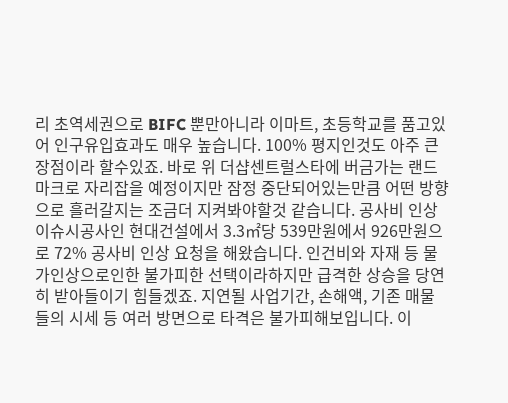리 초역세권으로 BIFC 뿐만아니라 이마트, 초등학교를 품고있어 인구유입효과도 매우 높습니다. 100% 평지인것도 아주 큰 장점이라 할수있죠. 바로 위 더샵센트럴스타에 버금가는 랜드마크로 자리잡을 예정이지만 잠정 중단되어있는만큼 어떤 방향으로 흘러갈지는 조금더 지켜봐야할것 같습니다. 공사비 인상 이슈시공사인 현대건설에서 3.3㎡당 539만원에서 926만원으로 72% 공사비 인상 요청을 해왔습니다. 인건비와 자재 등 물가인상으로인한 불가피한 선택이라하지만 급격한 상승을 당연히 받아들이기 힘들겠죠. 지연될 사업기간, 손해액, 기존 매물들의 시세 등 여러 방면으로 타격은 불가피해보입니다. 이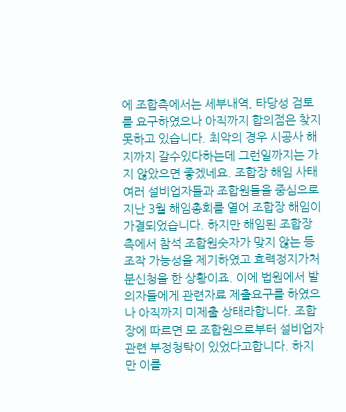에 조합측에서는 세부내역, 타당성 검토를 요구하였으나 아직까지 합의점은 찾지 못하고 있습니다. 최악의 경우 시공사 해지까지 갈수있다하는데 그런일까지는 가지 않았으면 좋겠네요. 조합장 해임 사태여러 설비업자들과 조합원들을 중심으로 지난 3월 해임총회를 열어 조합장 해임이 가결되었습니다. 하지만 해임된 조합장 측에서 참석 조합원숫자가 맞지 않는 등 조작 가능성을 제기하였고 효력정지가처분신청을 한 상황이죠. 이에 법원에서 발의자들에게 관련자료 제출요구를 하였으나 아직까지 미제출 상태라합니다. 조합장에 따르면 모 조합원으로부터 설비업자 관련 부정청탁이 있었다고합니다. 하지만 이를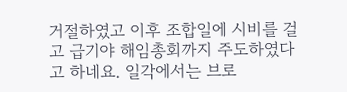거절하였고 이후 조합일에 시비를 걸고 급기야 해임총회까지 주도하였다고 하네요. 일각에서는 브로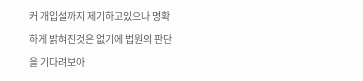커 개입설까지 제기하고있으나 명확하게 밝혀진것은 없기에 법원의 판단을 기다려보아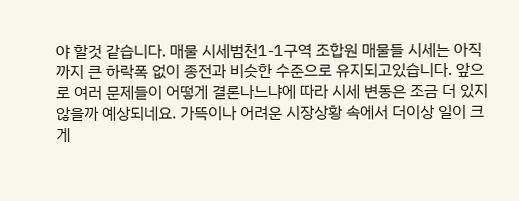야 할것 같습니다. 매물 시세범천1-1구역 조합원 매물들 시세는 아직까지 큰 하락폭 없이 종전과 비슷한 수준으로 유지되고있습니다. 앞으로 여러 문제들이 어떻게 결론나느냐에 따라 시세 변동은 조금 더 있지 않을까 예상되네요. 가뜩이나 어려운 시장상황 속에서 더이상 일이 크게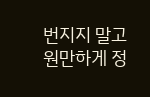번지지 말고 원만하게 정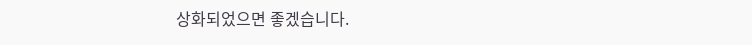상화되었으면 좋겠습니다.